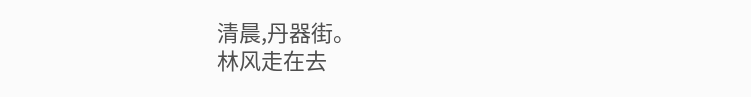清晨,丹器街。
林风走在去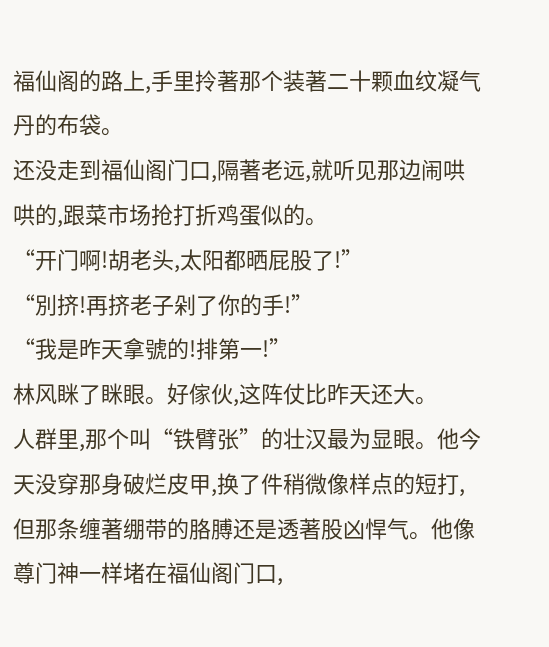福仙阁的路上,手里拎著那个装著二十颗血纹凝气丹的布袋。
还没走到福仙阁门口,隔著老远,就听见那边闹哄哄的,跟菜市场抢打折鸡蛋似的。
“开门啊!胡老头,太阳都晒屁股了!”
“別挤!再挤老子剁了你的手!”
“我是昨天拿號的!排第一!”
林风眯了眯眼。好傢伙,这阵仗比昨天还大。
人群里,那个叫“铁臂张”的壮汉最为显眼。他今天没穿那身破烂皮甲,换了件稍微像样点的短打,但那条缠著绷带的胳膊还是透著股凶悍气。他像尊门神一样堵在福仙阁门口,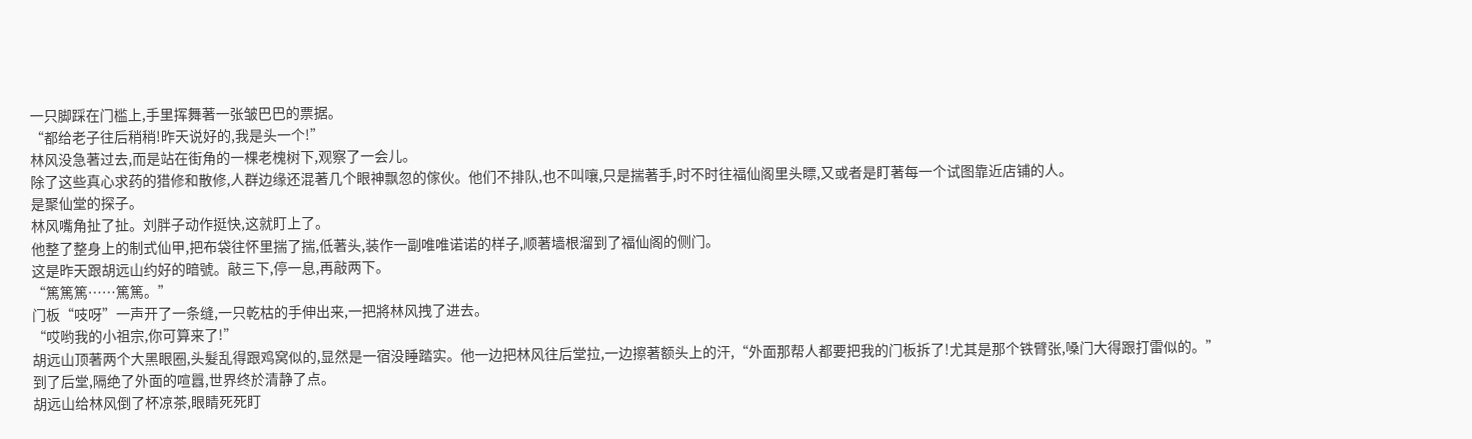一只脚踩在门槛上,手里挥舞著一张皱巴巴的票据。
“都给老子往后稍稍!昨天说好的,我是头一个!”
林风没急著过去,而是站在街角的一棵老槐树下,观察了一会儿。
除了这些真心求药的猎修和散修,人群边缘还混著几个眼神飘忽的傢伙。他们不排队,也不叫嚷,只是揣著手,时不时往福仙阁里头瞟,又或者是盯著每一个试图靠近店铺的人。
是聚仙堂的探子。
林风嘴角扯了扯。刘胖子动作挺快,这就盯上了。
他整了整身上的制式仙甲,把布袋往怀里揣了揣,低著头,装作一副唯唯诺诺的样子,顺著墙根溜到了福仙阁的侧门。
这是昨天跟胡远山约好的暗號。敲三下,停一息,再敲两下。
“篤篤篤……篤篤。”
门板“吱呀”一声开了一条缝,一只乾枯的手伸出来,一把將林风拽了进去。
“哎哟我的小祖宗,你可算来了!”
胡远山顶著两个大黑眼圈,头髮乱得跟鸡窝似的,显然是一宿没睡踏实。他一边把林风往后堂拉,一边擦著额头上的汗,“外面那帮人都要把我的门板拆了!尤其是那个铁臂张,嗓门大得跟打雷似的。”
到了后堂,隔绝了外面的喧囂,世界终於清静了点。
胡远山给林风倒了杯凉茶,眼睛死死盯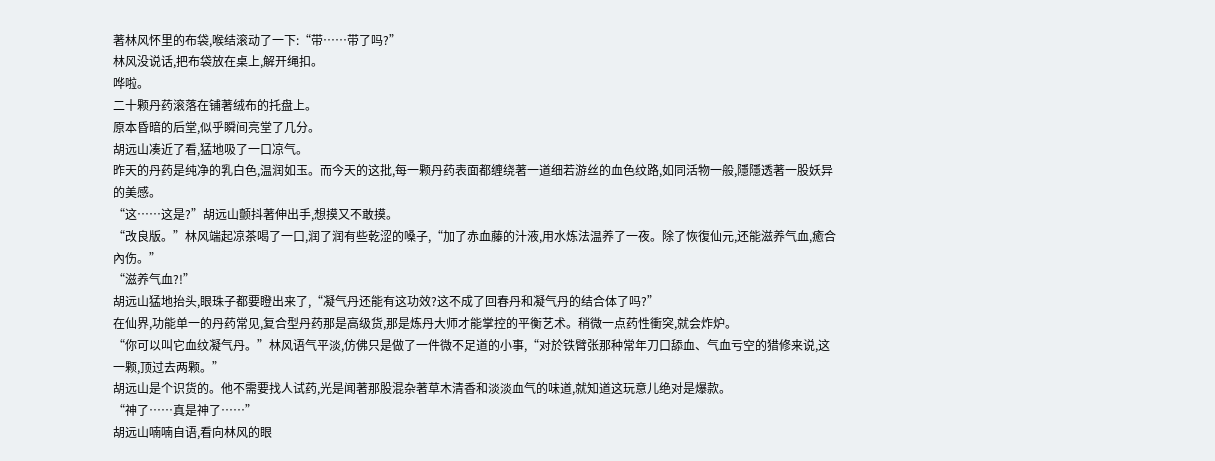著林风怀里的布袋,喉结滚动了一下:“带……带了吗?”
林风没说话,把布袋放在桌上,解开绳扣。
哗啦。
二十颗丹药滚落在铺著绒布的托盘上。
原本昏暗的后堂,似乎瞬间亮堂了几分。
胡远山凑近了看,猛地吸了一口凉气。
昨天的丹药是纯净的乳白色,温润如玉。而今天的这批,每一颗丹药表面都缠绕著一道细若游丝的血色纹路,如同活物一般,隱隱透著一股妖异的美感。
“这……这是?”胡远山颤抖著伸出手,想摸又不敢摸。
“改良版。”林风端起凉茶喝了一口,润了润有些乾涩的嗓子,“加了赤血藤的汁液,用水炼法温养了一夜。除了恢復仙元,还能滋养气血,癒合內伤。”
“滋养气血?!”
胡远山猛地抬头,眼珠子都要瞪出来了,“凝气丹还能有这功效?这不成了回春丹和凝气丹的结合体了吗?”
在仙界,功能单一的丹药常见,复合型丹药那是高级货,那是炼丹大师才能掌控的平衡艺术。稍微一点药性衝突,就会炸炉。
“你可以叫它血纹凝气丹。”林风语气平淡,仿佛只是做了一件微不足道的小事,“对於铁臂张那种常年刀口舔血、气血亏空的猎修来说,这一颗,顶过去两颗。”
胡远山是个识货的。他不需要找人试药,光是闻著那股混杂著草木清香和淡淡血气的味道,就知道这玩意儿绝对是爆款。
“神了……真是神了……”
胡远山喃喃自语,看向林风的眼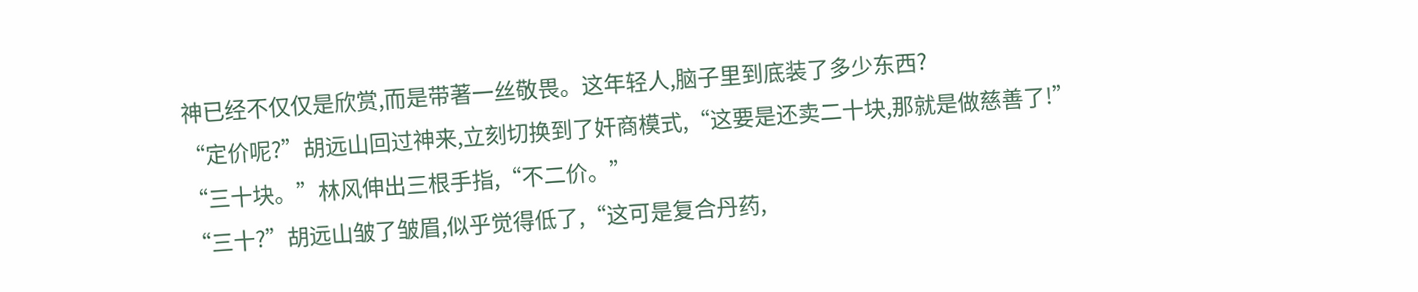神已经不仅仅是欣赏,而是带著一丝敬畏。这年轻人,脑子里到底装了多少东西?
“定价呢?”胡远山回过神来,立刻切换到了奸商模式,“这要是还卖二十块,那就是做慈善了!”
“三十块。”林风伸出三根手指,“不二价。”
“三十?”胡远山皱了皱眉,似乎觉得低了,“这可是复合丹药,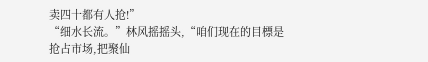卖四十都有人抢!”
“细水长流。”林风摇摇头,“咱们现在的目標是抢占市场,把聚仙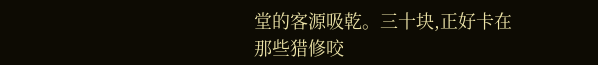堂的客源吸乾。三十块,正好卡在那些猎修咬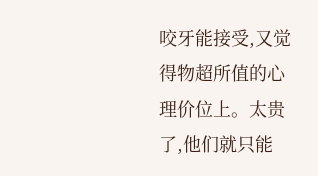咬牙能接受,又觉得物超所值的心理价位上。太贵了,他们就只能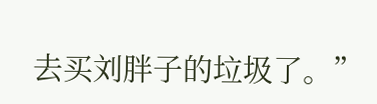去买刘胖子的垃圾了。”